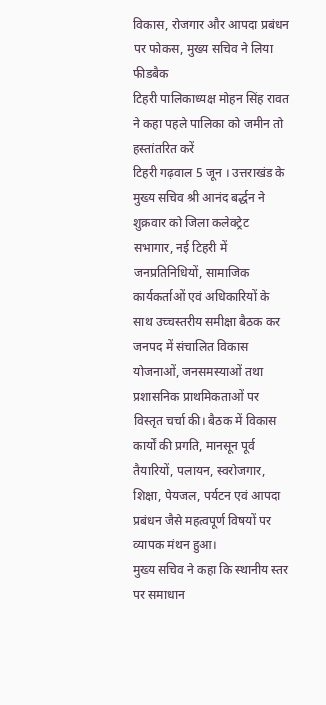विकास, रोजगार और आपदा प्रबंधन पर फोकस, मुख्य सचिव ने लिया फीडबैक
टिहरी पालिकाध्यक्ष मोहन सिंह रावत ने कहा पहले पालिका को जमीन तो हस्तांतरित करें
टिहरी गढ़वाल 5 जून । उत्तराखंड के मुख्य सचिव श्री आनंद बर्द्धन ने शुक्रवार को जिला कलेक्ट्रेट सभागार, नई टिहरी में जनप्रतिनिधियों, सामाजिक कार्यकर्ताओं एवं अधिकारियों के साथ उच्चस्तरीय समीक्षा बैठक कर जनपद में संचालित विकास योजनाओं, जनसमस्याओं तथा प्रशासनिक प्राथमिकताओं पर विस्तृत चर्चा की। बैठक में विकास कार्यों की प्रगति, मानसून पूर्व तैयारियों, पलायन, स्वरोजगार, शिक्षा, पेयजल, पर्यटन एवं आपदा प्रबंधन जैसे महत्वपूर्ण विषयों पर व्यापक मंथन हुआ।
मुख्य सचिव ने कहा कि स्थानीय स्तर पर समाधान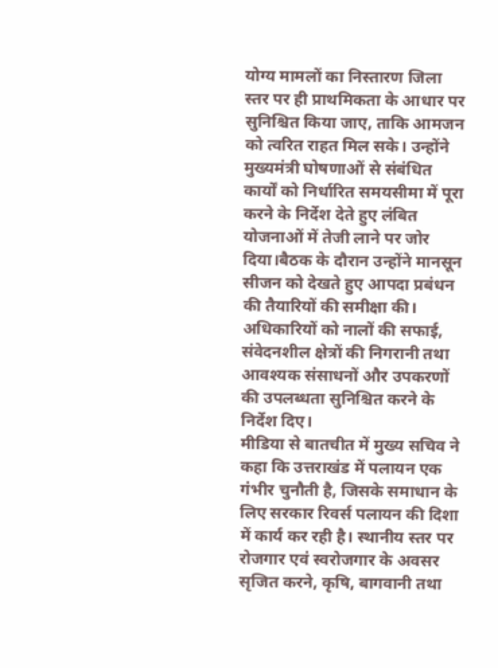योग्य मामलों का निस्तारण जिला स्तर पर ही प्राथमिकता के आधार पर सुनिश्चित किया जाए, ताकि आमजन को त्वरित राहत मिल सके। उन्होंने मुख्यमंत्री घोषणाओं से संबंधित कार्यों को निर्धारित समयसीमा में पूरा करने के निर्देश देते हुए लंबित योजनाओं में तेजी लाने पर जोर दिया।बैठक के दौरान उन्होंने मानसून सीजन को देखते हुए आपदा प्रबंधन की तैयारियों की समीक्षा की। अधिकारियों को नालों की सफाई, संवेदनशील क्षेत्रों की निगरानी तथा आवश्यक संसाधनों और उपकरणों की उपलब्धता सुनिश्चित करने के निर्देश दिए।
मीडिया से बातचीत में मुख्य सचिव ने कहा कि उत्तराखंड में पलायन एक गंभीर चुनौती है, जिसके समाधान के लिए सरकार रिवर्स पलायन की दिशा में कार्य कर रही है। स्थानीय स्तर पर रोजगार एवं स्वरोजगार के अवसर सृजित करने, कृषि, बागवानी तथा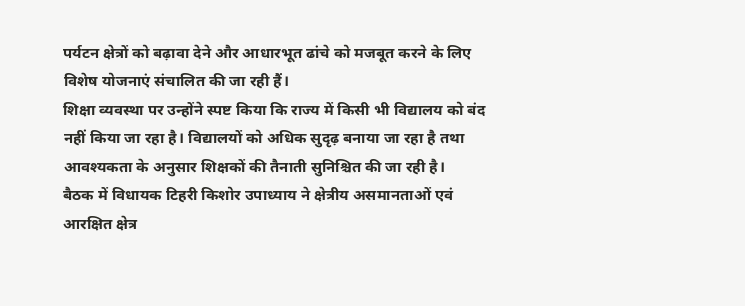पर्यटन क्षेत्रों को बढ़ावा देने और आधारभूत ढांचे को मजबूत करने के लिए विशेष योजनाएं संचालित की जा रही हैं।
शिक्षा व्यवस्था पर उन्होंने स्पष्ट किया कि राज्य में किसी भी विद्यालय को बंद नहीं किया जा रहा है। विद्यालयों को अधिक सुदृढ़ बनाया जा रहा है तथा आवश्यकता के अनुसार शिक्षकों की तैनाती सुनिश्चित की जा रही है।
बैठक में विधायक टिहरी किशोर उपाध्याय ने क्षेत्रीय असमानताओं एवं आरक्षित क्षेत्र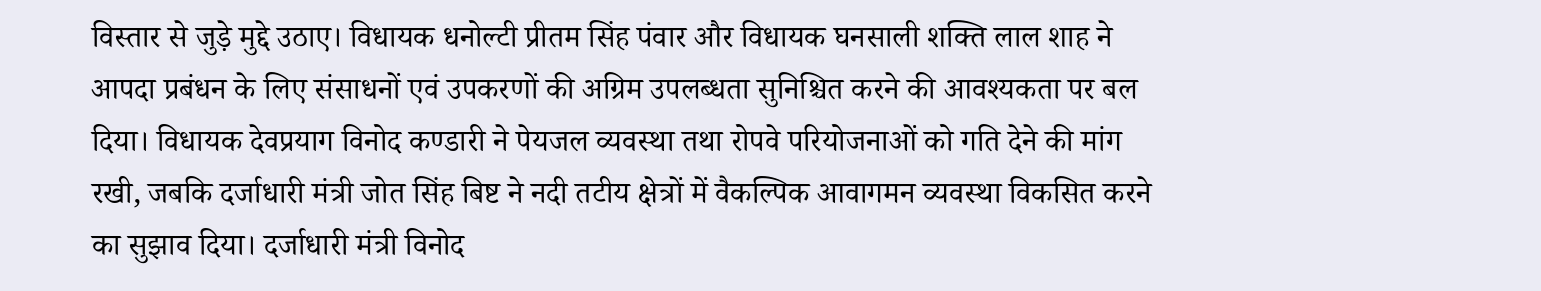विस्तार से जुड़े मुद्दे उठाए। विधायक धनोल्टी प्रीतम सिंह पंवार और विधायक घनसाली शक्ति लाल शाह ने आपदा प्रबंधन के लिए संसाधनों एवं उपकरणों की अग्रिम उपलब्धता सुनिश्चित करने की आवश्यकता पर बल दिया। विधायक देवप्रयाग विनोद कण्डारी ने पेयजल व्यवस्था तथा रोपवे परियोजनाओं को गति देने की मांग रखी, जबकि दर्जाधारी मंत्री जोत सिंह बिष्ट ने नदी तटीय क्षेत्रों में वैकल्पिक आवागमन व्यवस्था विकसित करने का सुझाव दिया। दर्जाधारी मंत्री विनोद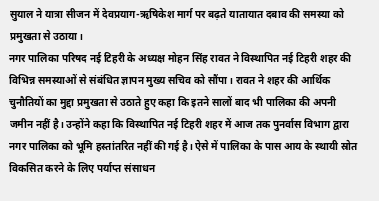सुयाल ने यात्रा सीजन में देवप्रयाग-ऋषिकेश मार्ग पर बढ़ते यातायात दबाव की समस्या को प्रमुखता से उठाया।
नगर पालिका परिषद नई टिहरी के अध्यक्ष मोहन सिंह रावत ने विस्थापित नई टिहरी शहर की विभिन्न समस्याओं से संबंधित ज्ञापन मुख्य सचिव को सौंपा। रावत ने शहर की आर्थिक चुनौतियों का मुद्दा प्रमुखता से उठाते हुए कहा कि इतने सालों बाद भी पालिका की अपनी जमीन नहीं है। उन्होंने कहा कि विस्थापित नई टिहरी शहर में आज तक पुनर्वास विभाग द्वारा नगर पालिका को भूमि हस्तांतरित नहीं की गई है। ऐसे में पालिका के पास आय के स्थायी स्रोत विकसित करने के लिए पर्याप्त संसाधन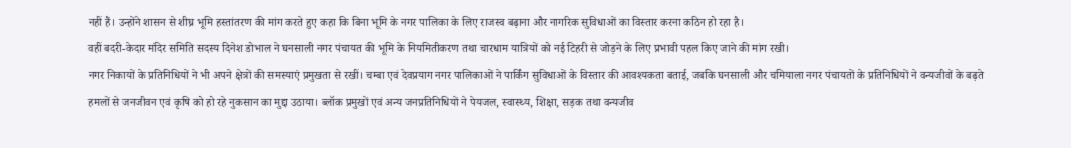नहीं हैं। उन्होंने शासन से शीघ्र भूमि हस्तांतरण की मांग करते हुए कहा कि बिना भूमि के नगर पालिका के लिए राजस्व बढ़ाना और नागरिक सुविधाओं का विस्तार करना कठिन हो रहा है।
वहीं बदरी-केदार मंदिर समिति सदस्य दिनेश डोभाल ने घनसाली नगर पंचायत की भूमि के नियमितीकरण तथा चारधाम यात्रियों को नई टिहरी से जोड़ने के लिए प्रभावी पहल किए जाने की मांग रखी।
नगर निकायों के प्रतिनिधियों ने भी अपने क्षेत्रों की समस्याएं प्रमुखता से रखीं। चम्बा एवं देवप्रयाग नगर पालिकाओं ने पार्किंग सुविधाओं के विस्तार की आवश्यकता बताई, जबकि घनसाली और चमियाला नगर पंचायतों के प्रतिनिधियों ने वन्यजीवों के बढ़ते हमलों से जनजीवन एवं कृषि को हो रहे नुकसान का मुद्दा उठाया। ब्लॉक प्रमुखों एवं अन्य जनप्रतिनिधियों ने पेयजल, स्वास्थ्य, शिक्षा, सड़क तथा वन्यजीव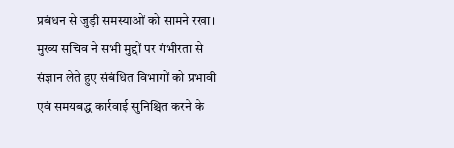प्रबंधन से जुड़ी समस्याओं को सामने रखा।
मुख्य सचिव ने सभी मुद्दों पर गंभीरता से संज्ञान लेते हुए संबंधित विभागों को प्रभावी एवं समयबद्ध कार्रवाई सुनिश्चित करने के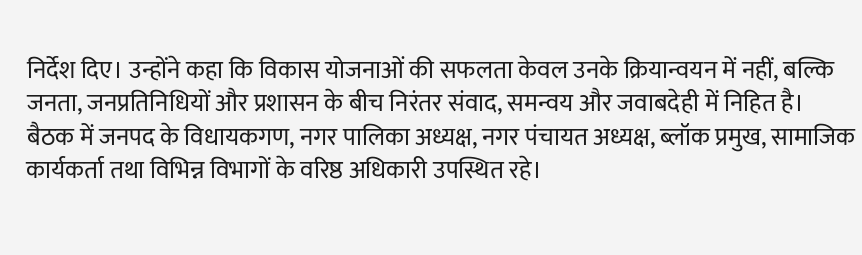निर्देश दिए। उन्होंने कहा कि विकास योजनाओं की सफलता केवल उनके क्रियान्वयन में नहीं, बल्कि जनता, जनप्रतिनिधियों और प्रशासन के बीच निरंतर संवाद, समन्वय और जवाबदेही में निहित है।
बैठक में जनपद के विधायकगण, नगर पालिका अध्यक्ष, नगर पंचायत अध्यक्ष, ब्लॉक प्रमुख, सामाजिक कार्यकर्ता तथा विभिन्न विभागों के वरिष्ठ अधिकारी उपस्थित रहे।